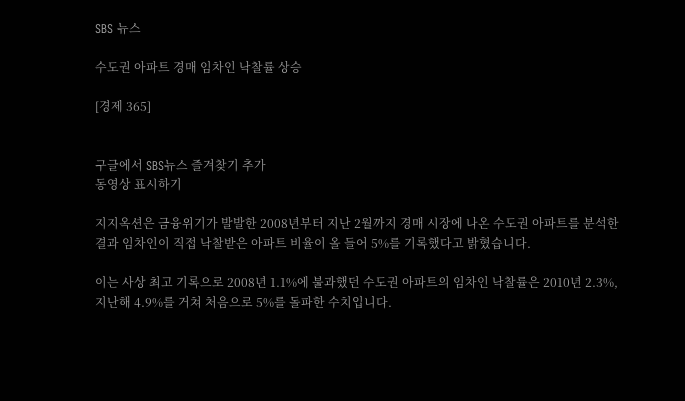SBS 뉴스

수도권 아파트 경매 임차인 낙찰률 상승

[경제 365]


구글에서 SBS뉴스 즐겨찾기 추가
동영상 표시하기

지지옥션은 금융위기가 발발한 2008년부터 지난 2월까지 경매 시장에 나온 수도권 아파트를 분석한 결과 임차인이 직접 낙찰받은 아파트 비율이 올 들어 5%를 기록했다고 밝혔습니다.

이는 사상 최고 기록으로 2008년 1.1%에 불과했던 수도권 아파트의 임차인 낙찰률은 2010년 2.3%, 지난해 4.9%를 거쳐 처음으로 5%를 돌파한 수치입니다.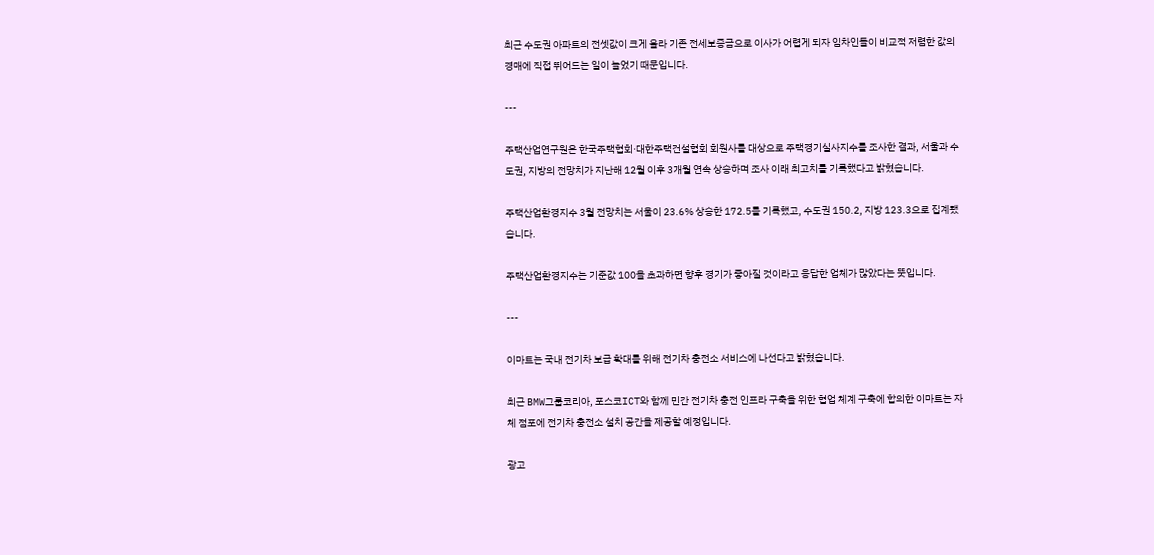최근 수도권 아파트의 전셋값이 크게 올라 기존 전세보증금으로 이사가 어렵게 되자 임차인들이 비교적 저렴한 값의 경매에 직접 뛰어드는 일이 늘었기 때문입니다.

---

주택산업연구원은 한국주택협회·대한주택건설협회 회원사를 대상으로 주택경기실사지수를 조사한 결과, 서울과 수도권, 지방의 전망치가 지난해 12월 이후 3개월 연속 상승하며 조사 이래 최고치를 기록했다고 밝혔습니다.

주택산업환경지수 3월 전망치는 서울이 23.6% 상승한 172.5를 기록했고, 수도권 150.2, 지방 123.3으로 집계됐습니다.

주택산업환경지수는 기준값 100을 초과하면 향후 경기가 좋아질 것이라고 응답한 업체가 많았다는 뜻입니다.

---

이마트는 국내 전기차 보급 확대를 위해 전기차 충전소 서비스에 나선다고 밝혔습니다.

최근 BMW그룹코리아, 포스코ICT와 함께 민간 전기차 충전 인프라 구축을 위한 협업 체계 구축에 합의한 이마트는 자체 점포에 전기차 충전소 설치 공간을 제공할 예정입니다.

광고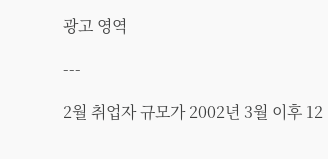광고 영역

---

2월 취업자 규모가 2002년 3월 이후 12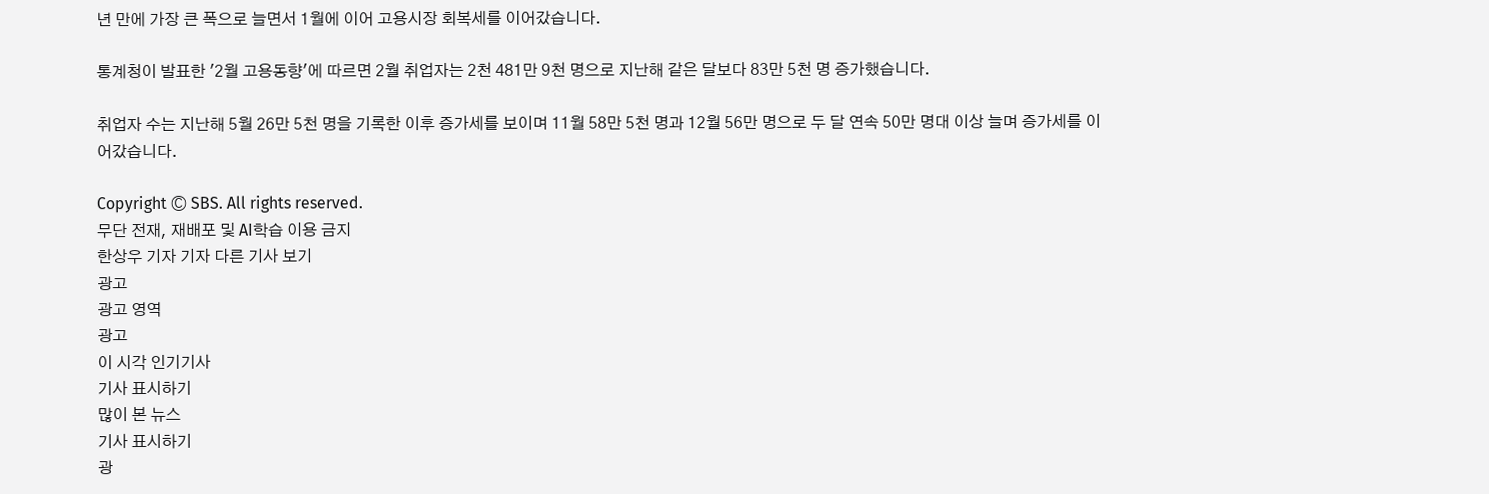년 만에 가장 큰 폭으로 늘면서 1월에 이어 고용시장 회복세를 이어갔습니다.

통계청이 발표한 '2월 고용동향'에 따르면 2월 취업자는 2천 481만 9천 명으로 지난해 같은 달보다 83만 5천 명 증가했습니다.

취업자 수는 지난해 5월 26만 5천 명을 기록한 이후 증가세를 보이며 11월 58만 5천 명과 12월 56만 명으로 두 달 연속 50만 명대 이상 늘며 증가세를 이어갔습니다.

Copyright Ⓒ SBS. All rights reserved.
무단 전재, 재배포 및 AI학습 이용 금지
한상우 기자 기자 다른 기사 보기
광고
광고 영역
광고
이 시각 인기기사
기사 표시하기
많이 본 뉴스
기사 표시하기
광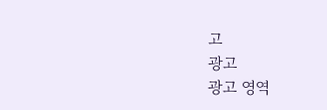고
광고
광고 영역